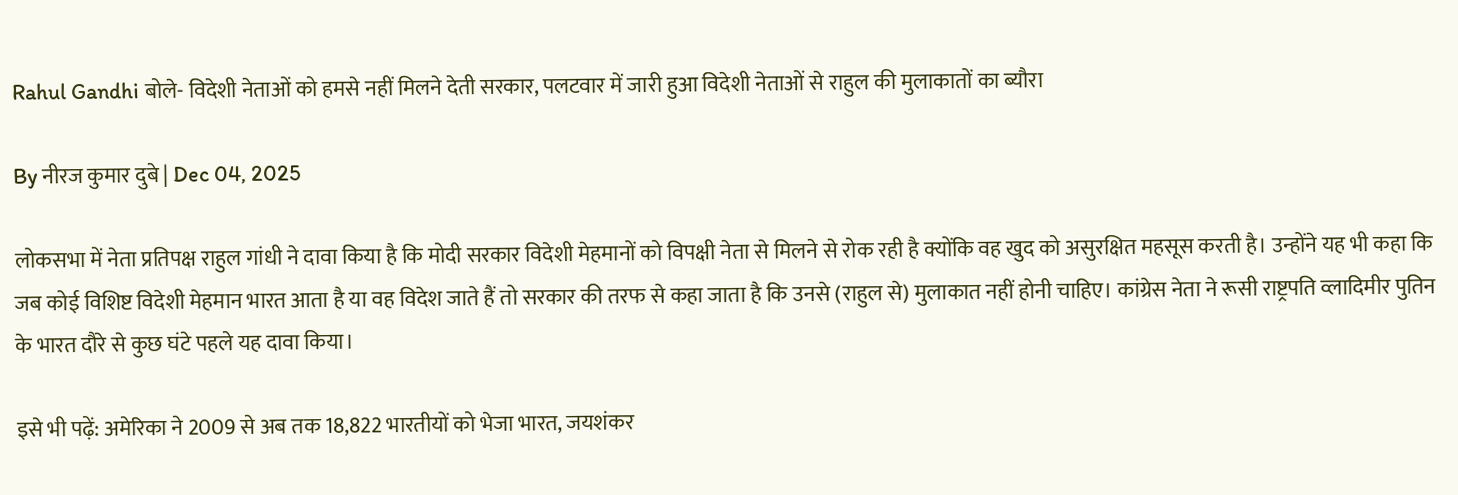Rahul Gandhi बोले- विदेशी नेताओं को हमसे नहीं मिलने देती सरकार, पलटवार में जारी हुआ विदेशी नेताओं से राहुल की मुलाकातों का ब्यौरा

By नीरज कुमार दुबे | Dec 04, 2025

लोकसभा में नेता प्रतिपक्ष राहुल गांधी ने दावा किया है कि मोदी सरकार विदेशी मेहमानों को विपक्षी नेता से मिलने से रोक रही है क्योंकि वह खुद को असुरक्षित महसूस करती है। उन्होंने यह भी कहा कि जब कोई विशिष्ट विदेशी मेहमान भारत आता है या वह विदेश जाते हैं तो सरकार की तरफ से कहा जाता है कि उनसे (राहुल से) मुलाकात नहीं होनी चाहिए। कांग्रेस नेता ने रूसी राष्ट्रपति व्लादिमीर पुतिन के भारत दौरे से कुछ घंटे पहले यह दावा किया।

इसे भी पढ़ें: अमेरिका ने 2009 से अब तक 18,822 भारतीयों को भेजा भारत, जयशंकर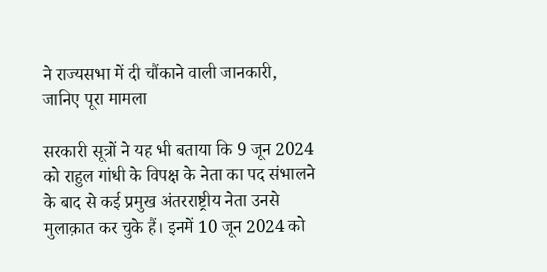ने राज्यसभा में दी चौंकाने वाली जानकारी, जानिए पूरा मामला

सरकारी सूत्रों ने यह भी बताया कि 9 जून 2024 को राहुल गांधी के विपक्ष के नेता का पद संभालने के बाद से कई प्रमुख अंतरराष्ट्रीय नेता उनसे मुलाक़ात कर चुके हैं। इनमें 10 जून 2024 को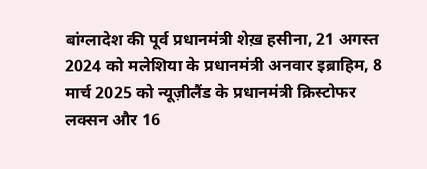बांग्लादेश की पूर्व प्रधानमंत्री शेख़ हसीना, 21 अगस्त 2024 को मलेशिया के प्रधानमंत्री अनवार इब्राहिम, 8 मार्च 2025 को न्यूज़ीलैंड के प्रधानमंत्री क्रिस्टोफर लक्सन और 16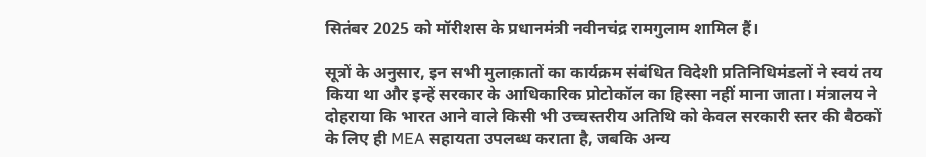सितंबर 2025 को मॉरीशस के प्रधानमंत्री नवीनचंद्र रामगुलाम शामिल हैं।

सूत्रों के अनुसार, इन सभी मुलाक़ातों का कार्यक्रम संबंधित विदेशी प्रतिनिधिमंडलों ने स्वयं तय किया था और इन्हें सरकार के आधिकारिक प्रोटोकॉल का हिस्सा नहीं माना जाता। मंत्रालय ने दोहराया कि भारत आने वाले किसी भी उच्चस्तरीय अतिथि को केवल सरकारी स्तर की बैठकों के लिए ही MEA सहायता उपलब्ध कराता है, जबकि अन्य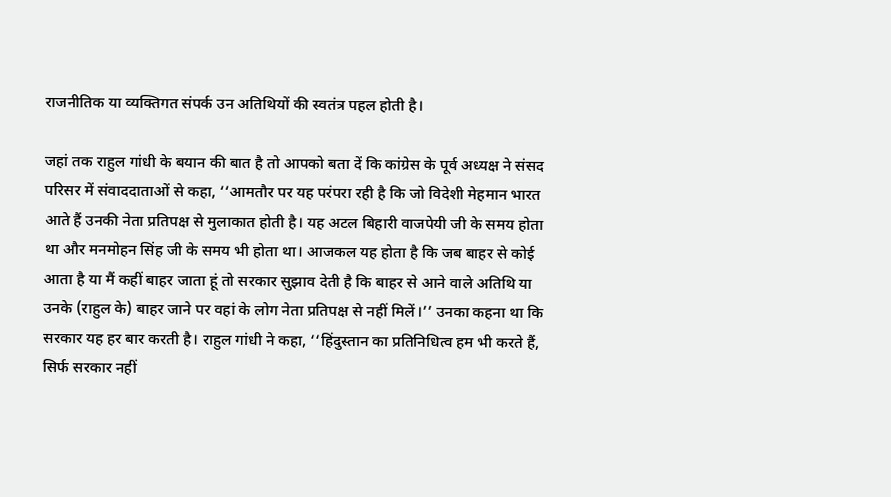राजनीतिक या व्यक्तिगत संपर्क उन अतिथियों की स्वतंत्र पहल होती है।

जहां तक राहुल गांधी के बयान की बात है तो आपको बता दें कि कांग्रेस के पूर्व अध्यक्ष ने संसद परिसर में संवाददाताओं से कहा, ‘‘आमतौर पर यह परंपरा रही है कि जो विदेशी मेहमान भारत आते हैं उनकी नेता प्रतिपक्ष से मुलाकात होती है। यह अटल बिहारी वाजपेयी जी के समय होता था और मनमोहन सिंह जी के समय भी होता था। आजकल यह होता है कि जब बाहर से कोई आता है या मैं कहीं बाहर जाता हूं तो सरकार सुझाव देती है कि बाहर से आने वाले अतिथि या उनके (राहुल के) बाहर जाने पर वहां के लोग नेता प्रतिपक्ष से नहीं मिलें।’’ उनका कहना था कि सरकार यह हर बार करती है। राहुल गांधी ने कहा, ‘‘हिंदुस्तान का प्रतिनिधित्व हम भी करते हैं, सिर्फ सरकार नहीं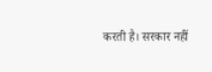करती है। सरकार नहीं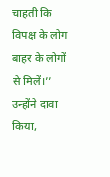चाहती कि विपक्ष के लोग बाहर के लोगों से मिलें।’’ उन्होंने दावा किया,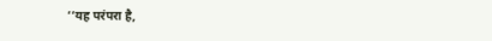‘‘यह परंपरा है,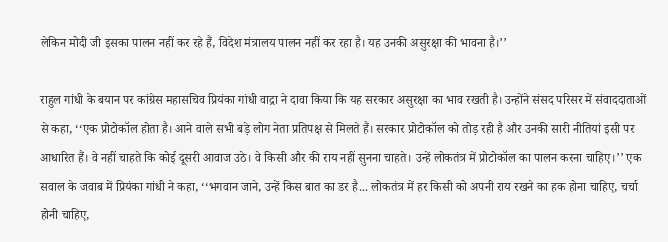लेकिन मोदी जी इसका पालन नहीं कर रहे हैं, विदेश मंत्रालय पालन नहीं कर रहा है। यह उनकी असुरक्षा की भावना है।’’

राहुल गांधी के बयान पर कांग्रेस महासचिव प्रियंका गांधी वाद्रा ने दावा किया कि यह सरकार असुरक्षा का भाव रखती है। उन्होंने संसद परिसर में संवाददाताओं से कहा, ‘‘एक प्रोटोकॉल होता है। आने वाले सभी बड़े लोग नेता प्रतिपक्ष से मिलते हैं। सरकार प्रोटोकॉल को तोड़ रही है और उनकी सारी नीतियां इसी पर आधारित हैं। वे नहीं चाहते कि कोई दूसरी आवाज उठे। वे किसी और की राय नहीं सुनना चाहते। उन्हें लोकतंत्र में प्रोटोकॉल का पालन करना चाहिए।’’ एक सवाल के जवाब में प्रियंका गांधी ने कहा, ‘‘भगवान जाने, उन्हें किस बात का डर है... लोकतंत्र में हर किसी को अपनी राय रखने का हक होना चाहिए, चर्चा होनी चाहिए,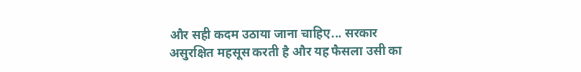और सही कदम उठाया जाना चाहिए... सरकार असुरक्षित महसूस करती है और यह फैसला उसी का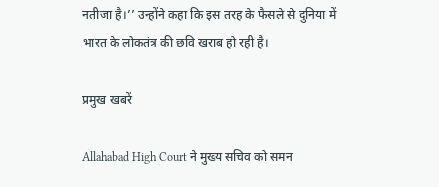नतीजा है।’’ उन्होंने कहा कि इस तरह के फैसले से दुनिया में भारत के लोकतंत्र की छवि खराब हो रही है।

प्रमुख खबरें

Allahabad High Court ने मुख्य सचिव को समन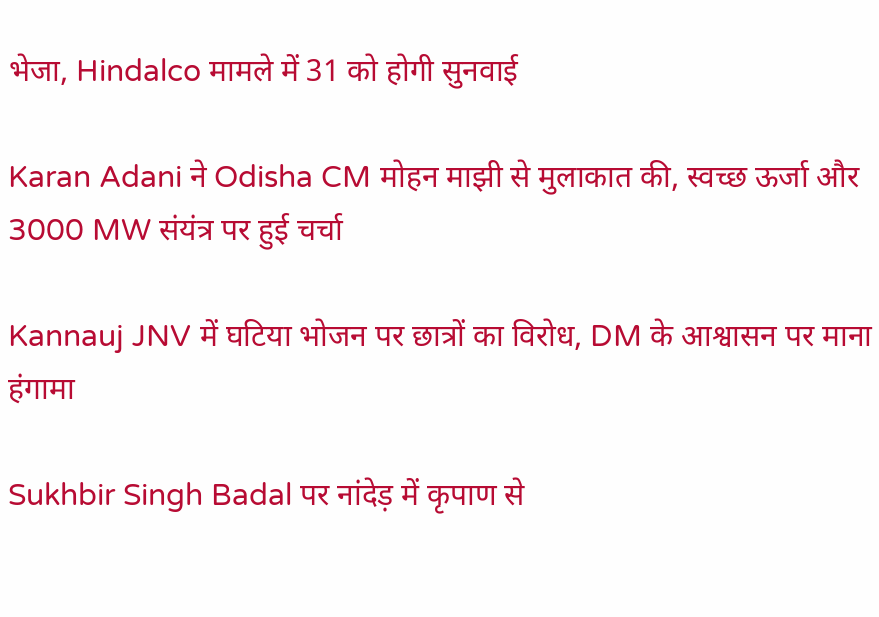भेजा, Hindalco मामले में 31 को होगी सुनवाई

Karan Adani ने Odisha CM मोहन माझी से मुलाकात की, स्वच्छ ऊर्जा और 3000 MW संयंत्र पर हुई चर्चा

Kannauj JNV में घटिया भोजन पर छात्रों का विरोध, DM के आश्वासन पर माना हंगामा

Sukhbir Singh Badal पर नांदेड़ में कृपाण से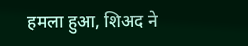हमला हुआ, शिअद ने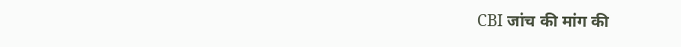CBI जांच की मांग की